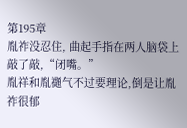第195章
胤祚没忍住, 曲起手指在两人脑袋上敲了敲,“闭嘴。”
胤祥和胤禵气不过要理论,倒是让胤祚很郁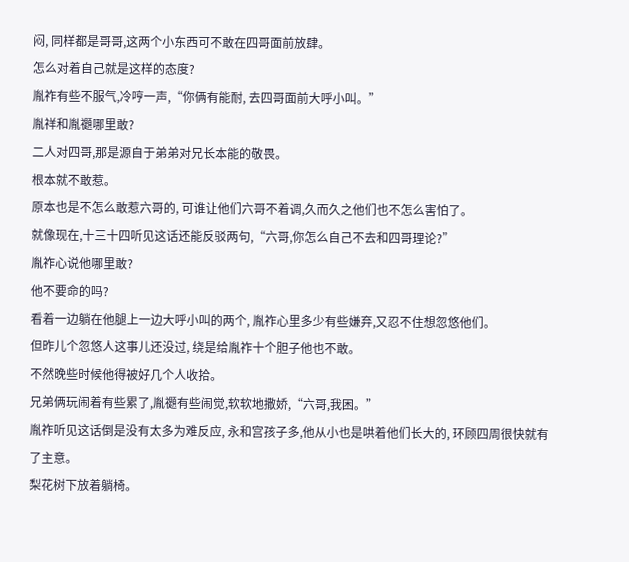闷, 同样都是哥哥,这两个小东西可不敢在四哥面前放肆。
怎么对着自己就是这样的态度?
胤祚有些不服气,冷哼一声,“你俩有能耐, 去四哥面前大呼小叫。”
胤祥和胤禵哪里敢?
二人对四哥,那是源自于弟弟对兄长本能的敬畏。
根本就不敢惹。
原本也是不怎么敢惹六哥的, 可谁让他们六哥不着调,久而久之他们也不怎么害怕了。
就像现在,十三十四听见这话还能反驳两句,“六哥,你怎么自己不去和四哥理论?”
胤祚心说他哪里敢?
他不要命的吗?
看着一边躺在他腿上一边大呼小叫的两个, 胤祚心里多少有些嫌弃,又忍不住想忽悠他们。
但昨儿个忽悠人这事儿还没过, 绕是给胤祚十个胆子他也不敢。
不然晚些时候他得被好几个人收拾。
兄弟俩玩闹着有些累了,胤禵有些闹觉,软软地撒娇,“六哥,我困。”
胤祚听见这话倒是没有太多为难反应, 永和宫孩子多,他从小也是哄着他们长大的, 环顾四周很快就有了主意。
梨花树下放着躺椅。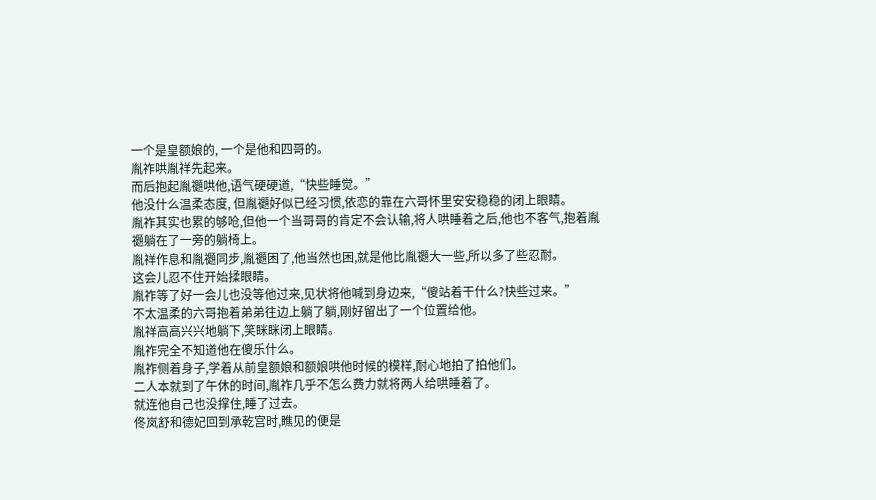一个是皇额娘的, 一个是他和四哥的。
胤祚哄胤祥先起来。
而后抱起胤禵哄他,语气硬硬道,“快些睡觉。”
他没什么温柔态度, 但胤禵好似已经习惯,依恋的靠在六哥怀里安安稳稳的闭上眼睛。
胤祚其实也累的够呛,但他一个当哥哥的肯定不会认输,将人哄睡着之后,他也不客气,抱着胤禵躺在了一旁的躺椅上。
胤祥作息和胤禵同步,胤禵困了,他当然也困,就是他比胤禵大一些,所以多了些忍耐。
这会儿忍不住开始揉眼睛。
胤祚等了好一会儿也没等他过来,见状将他喊到身边来,“傻站着干什么?快些过来。”
不太温柔的六哥抱着弟弟往边上躺了躺,刚好留出了一个位置给他。
胤祥高高兴兴地躺下,笑眯眯闭上眼睛。
胤祚完全不知道他在傻乐什么。
胤祚侧着身子,学着从前皇额娘和额娘哄他时候的模样,耐心地拍了拍他们。
二人本就到了午休的时间,胤祚几乎不怎么费力就将两人给哄睡着了。
就连他自己也没撑住,睡了过去。
佟岚舒和德妃回到承乾宫时,瞧见的便是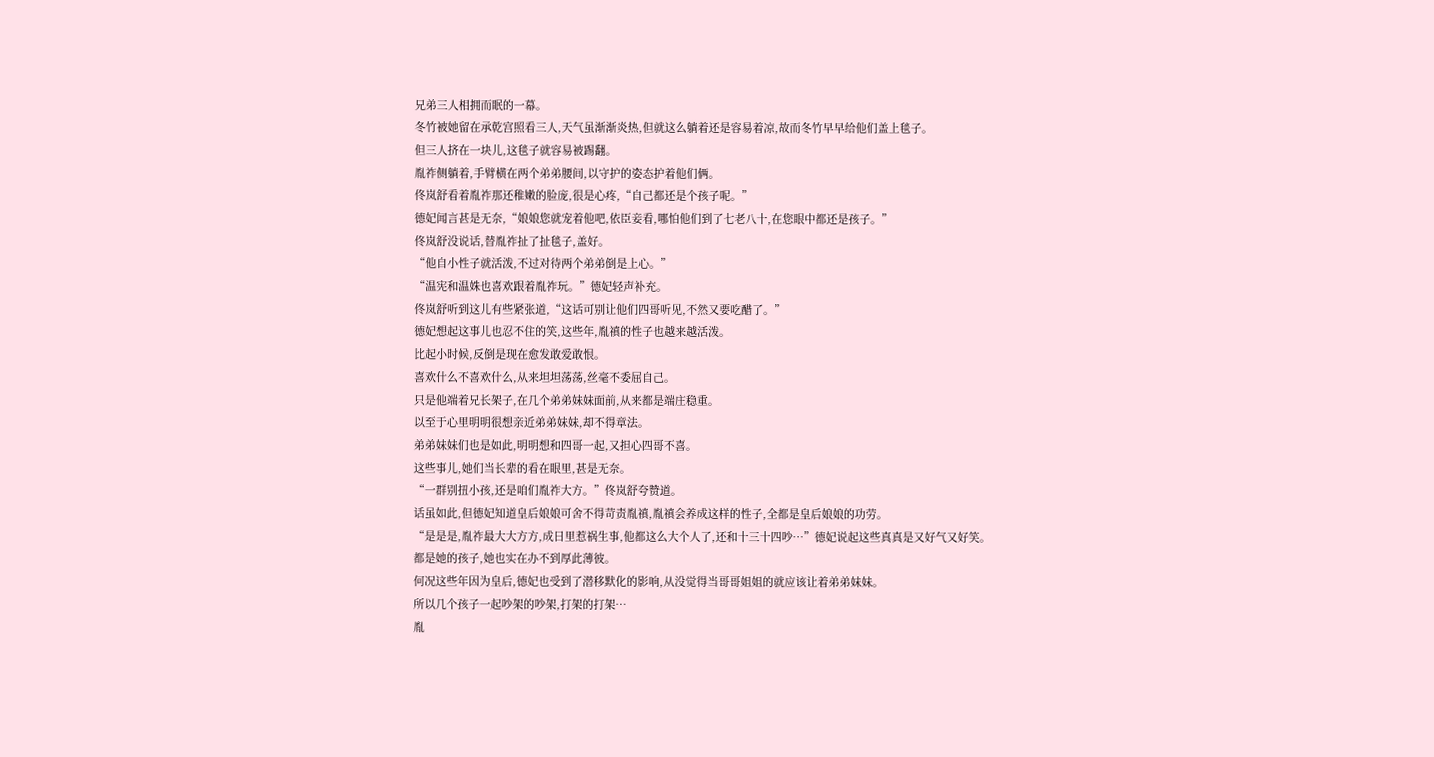兄弟三人相拥而眠的一幕。
冬竹被她留在承乾宫照看三人,天气虽渐渐炎热,但就这么躺着还是容易着凉,故而冬竹早早给他们盖上毯子。
但三人挤在一块儿,这毯子就容易被踢翻。
胤祚侧躺着,手臂横在两个弟弟腰间,以守护的姿态护着他们俩。
佟岚舒看着胤祚那还稚嫩的脸庞,很是心疼,“自己都还是个孩子呢。”
德妃闻言甚是无奈,“娘娘您就宠着他吧,依臣妾看,哪怕他们到了七老八十,在您眼中都还是孩子。”
佟岚舒没说话,替胤祚扯了扯毯子,盖好。
“他自小性子就活泼,不过对待两个弟弟倒是上心。”
“温宪和温姝也喜欢跟着胤祚玩。”德妃轻声补充。
佟岚舒听到这儿有些紧张道,“这话可别让他们四哥听见,不然又要吃醋了。”
德妃想起这事儿也忍不住的笑,这些年,胤禛的性子也越来越活泼。
比起小时候,反倒是现在愈发敢爱敢恨。
喜欢什么不喜欢什么,从来坦坦荡荡,丝毫不委屈自己。
只是他端着兄长架子,在几个弟弟妹妹面前,从来都是端庄稳重。
以至于心里明明很想亲近弟弟妹妹,却不得章法。
弟弟妹妹们也是如此,明明想和四哥一起,又担心四哥不喜。
这些事儿,她们当长辈的看在眼里,甚是无奈。
“一群别扭小孩,还是咱们胤祚大方。”佟岚舒夸赞道。
话虽如此,但德妃知道皇后娘娘可舍不得苛责胤禛,胤禛会养成这样的性子,全都是皇后娘娘的功劳。
“是是是,胤祚最大大方方,成日里惹祸生事,他都这么大个人了,还和十三十四吵…”德妃说起这些真真是又好气又好笑。
都是她的孩子,她也实在办不到厚此薄彼。
何况这些年因为皇后,德妃也受到了潜移默化的影响,从没觉得当哥哥姐姐的就应该让着弟弟妹妹。
所以几个孩子一起吵架的吵架,打架的打架…
胤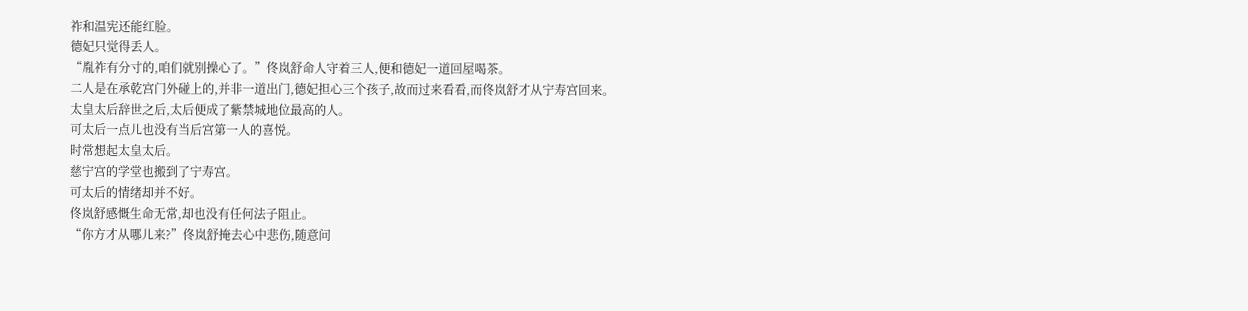祚和温宪还能红脸。
德妃只觉得丢人。
“胤祚有分寸的,咱们就别操心了。”佟岚舒命人守着三人,便和德妃一道回屋喝茶。
二人是在承乾宫门外碰上的,并非一道出门,德妃担心三个孩子,故而过来看看,而佟岚舒才从宁寿宫回来。
太皇太后辞世之后,太后便成了紫禁城地位最高的人。
可太后一点儿也没有当后宫第一人的喜悦。
时常想起太皇太后。
慈宁宫的学堂也搬到了宁寿宫。
可太后的情绪却并不好。
佟岚舒感慨生命无常,却也没有任何法子阻止。
“你方才从哪儿来?”佟岚舒掩去心中悲伤,随意问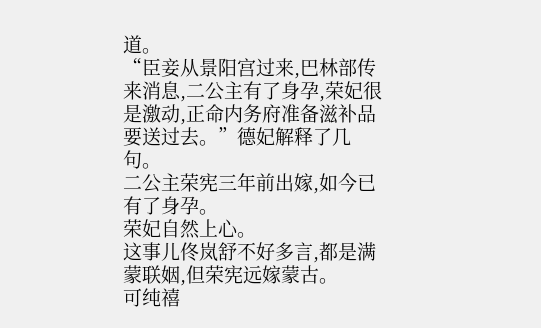道。
“臣妾从景阳宫过来,巴林部传来消息,二公主有了身孕,荣妃很是激动,正命内务府准备滋补品要送过去。”德妃解释了几句。
二公主荣宪三年前出嫁,如今已有了身孕。
荣妃自然上心。
这事儿佟岚舒不好多言,都是满蒙联姻,但荣宪远嫁蒙古。
可纯禧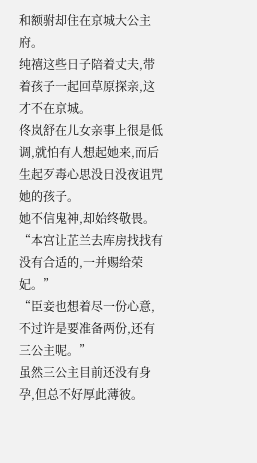和额驸却住在京城大公主府。
纯禧这些日子陪着丈夫,带着孩子一起回草原探亲,这才不在京城。
佟岚舒在儿女亲事上很是低调,就怕有人想起她来,而后生起歹毒心思没日没夜诅咒她的孩子。
她不信鬼神,却始终敬畏。
“本宫让芷兰去库房找找有没有合适的,一并赐给荣妃。”
“臣妾也想着尽一份心意,不过许是要准备两份,还有三公主呢。”
虽然三公主目前还没有身孕,但总不好厚此薄彼。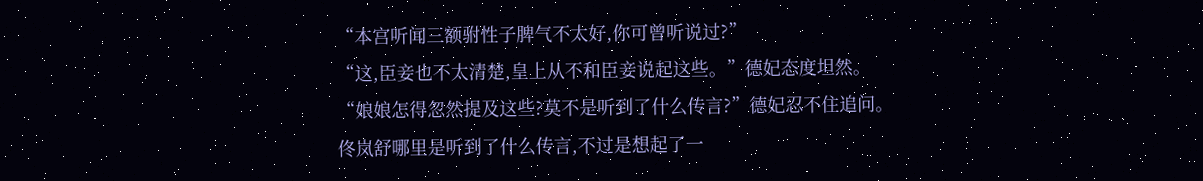“本宫听闻三额驸性子脾气不太好,你可曾听说过?”
“这,臣妾也不太清楚,皇上从不和臣妾说起这些。”德妃态度坦然。
“娘娘怎得忽然提及这些?莫不是听到了什么传言?”德妃忍不住追问。
佟岚舒哪里是听到了什么传言,不过是想起了一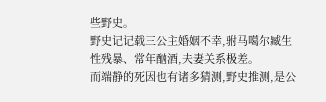些野史。
野史记记载三公主婚姻不幸,驸马噶尔臧生性残暴、常年酗酒,夫妻关系极差。
而端静的死因也有诸多猜测,野史推测,是公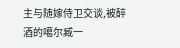主与随嫁侍卫交谈,被醉酒的噶尔臧一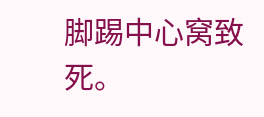脚踢中心窝致死。